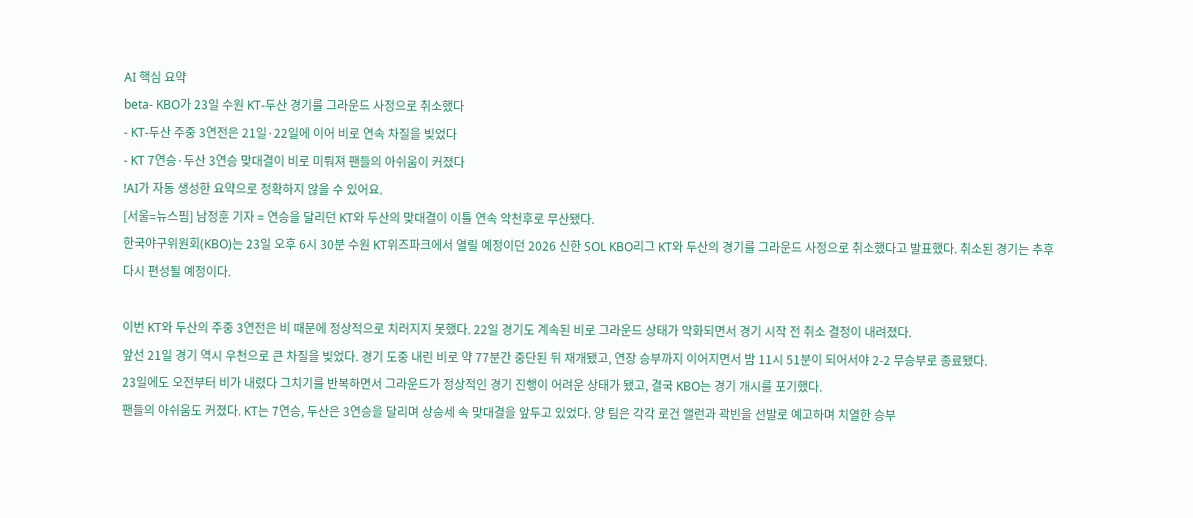AI 핵심 요약
beta- KBO가 23일 수원 KT-두산 경기를 그라운드 사정으로 취소했다
- KT-두산 주중 3연전은 21일·22일에 이어 비로 연속 차질을 빚었다
- KT 7연승·두산 3연승 맞대결이 비로 미뤄져 팬들의 아쉬움이 커졌다
!AI가 자동 생성한 요약으로 정확하지 않을 수 있어요.
[서울=뉴스핌] 남정훈 기자 = 연승을 달리던 KT와 두산의 맞대결이 이틀 연속 악천후로 무산됐다.
한국야구위원회(KBO)는 23일 오후 6시 30분 수원 KT위즈파크에서 열릴 예정이던 2026 신한 SOL KBO리그 KT와 두산의 경기를 그라운드 사정으로 취소했다고 발표했다. 취소된 경기는 추후 다시 편성될 예정이다.

이번 KT와 두산의 주중 3연전은 비 때문에 정상적으로 치러지지 못했다. 22일 경기도 계속된 비로 그라운드 상태가 악화되면서 경기 시작 전 취소 결정이 내려졌다.
앞선 21일 경기 역시 우천으로 큰 차질을 빚었다. 경기 도중 내린 비로 약 77분간 중단된 뒤 재개됐고, 연장 승부까지 이어지면서 밤 11시 51분이 되어서야 2-2 무승부로 종료됐다.
23일에도 오전부터 비가 내렸다 그치기를 반복하면서 그라운드가 정상적인 경기 진행이 어려운 상태가 됐고, 결국 KBO는 경기 개시를 포기했다.
팬들의 아쉬움도 커졌다. KT는 7연승, 두산은 3연승을 달리며 상승세 속 맞대결을 앞두고 있었다. 양 팀은 각각 로건 앨런과 곽빈을 선발로 예고하며 치열한 승부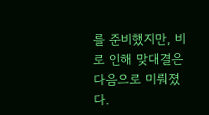를 준비했지만, 비로 인해 맞대결은 다음으로 미뤄졌다.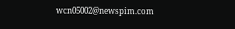wcn05002@newspim.com